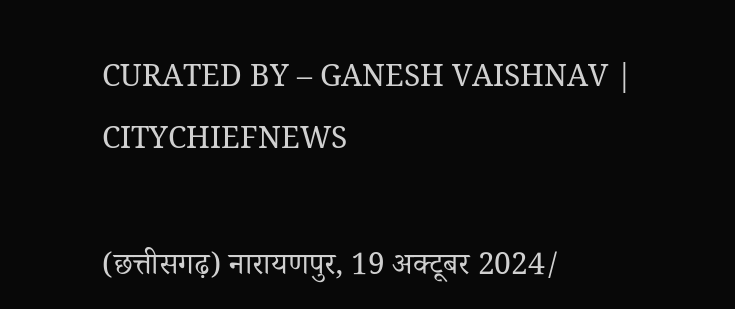CURATED BY – GANESH VAISHNAV | CITYCHIEFNEWS

(छत्तीसगढ़) नारायणपुर, 19 अक्टूबर 2024/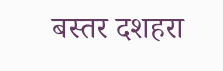बस्तर दशहरा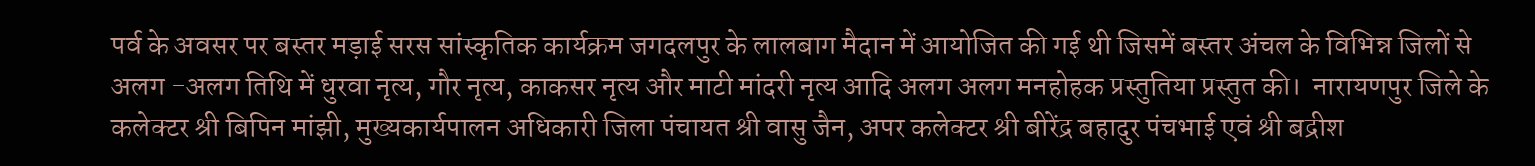पर्व के अवसर पर बस्तर मड़ाई सरस सांस्कृतिक कार्यक्रम जगदलपुर के लालबाग मैदान में आयोजित की गई थी जिसमें बस्तर अंचल के विभिन्न जिलों से अलग -अलग तिथि में धुरवा नृत्य, गौर नृत्य, काकसर नृत्य और माटी मांदरी नृत्य आदि अलग अलग मनहोहक प्रस्तुतिया प्रस्तुत की।  नारायणपुर जिले के कलेक्टर श्री बिपिन मांझी, मुख्यकार्यपालन अधिकारी जिला पंचायत श्री वासु जैन, अपर कलेक्टर श्री बीरेंद्र बहादुर पंचभाई एवं श्री बद्रीश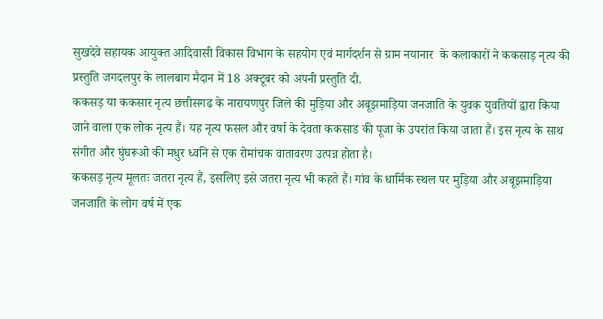सुखदेवे सहायक आयुक्त आदिवासी विकास विभाग के सहयोग एवं मार्गदर्शन से ग्राम नयानार  के कलाकारों ने ककसाड़ नृत्य की प्रस्तुति जगदलपुर के लालबाग मैदान में 18 अक्टूबर को अपनी प्रस्तुति दी.
ककसड़ या ककसार नृत्य छत्तीसगढ के नारायणपुर जिले की मुड़िया और अबूझमाड़िया जनजाति के युवक युवतियों द्वारा किया जाने वाला एक लोक नृत्य हैं। यह नृत्य फसल और वर्षा के देवता ककसाड की पूजा के उपरांत किया जाता हैं। इस नृत्य के साथ संगीत और घुंघरूओ की मधुर ध्वनि से एक रोमांचक वातावरण उत्पन्न होता है।
ककसड़ नृत्य मूलतः जतरा नृत्य हैं, इसलिए इसे जतरा नृत्य भी कहते हैं। गांव के धार्मिक स्थल पर मुड़िया और अबूझमाड़िया जनजाति के लोग वर्ष में एक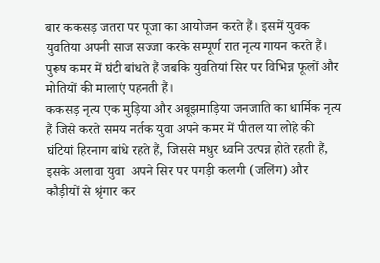बार ककसड़ जतरा पर पूजा का आयोजन करते हैं। इसमें युवक युवतिया अपनी साज सज्जा करके सम्पूर्ण रात नृत्य गायन करते हैं। पुरूष कमर में घंटी बांधते हैं जबकि युवतियां सिर पर विभिन्न फूलों और मोतियों की मालाएं पहनती हैं।
ककसड़ नृत्य एक मुड़िया और अबूझमाड़िया जनजाति का धार्मिक नृत्य हैं जिसे करते समय नर्तक युवा अपने कमर में पीतल या लोहे की घंटियां हिरनाग बांधे रहते हैं, जिससे मधुर ध्वनि उत्पन्न होते रहती हैं, इसके अलावा युवा  अपने सिर पर पगड़ी कलगी (जलिंग) और कौड़ीयों से श्रृंगार कर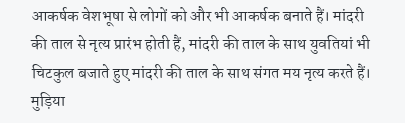आकर्षक वेशभूषा से लोगों को और भी आकर्षक बनाते हैं। मांदरी की ताल से नृत्य प्रारंभ होती हैं, मांदरी की ताल के साथ युवतियां भी चिटकुल बजाते हुए मांदरी की ताल के साथ संगत मय नृत्य करते हैं। मुड़िया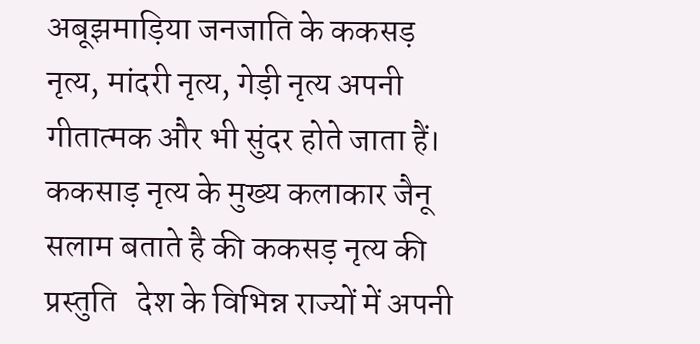अबूझमाड़िया जनजाति के ककसड़ नृत्य, मांदरी नृत्य, गेड़ी नृत्य अपनी गीतात्मक और भी सुंदर होते जाता हैं।
ककसाड़ नृत्य के मुख्य कलाकार जैनू सलाम बताते है की ककसड़ नृत्य की प्रस्तुति   देश के विभिन्न राज्यों में अपनी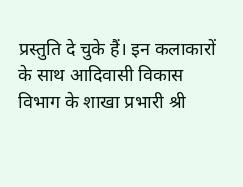प्रस्तुति दे चुके हैं। इन कलाकारों के साथ आदिवासी विकास विभाग के शाखा प्रभारी श्री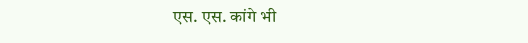एस. एस. कांगे भी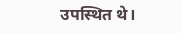उपस्थित थे।